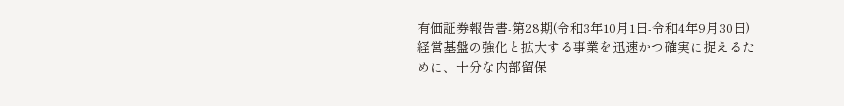有価証券報告書-第28期(令和3年10月1日-令和4年9月30日)
経営基盤の強化と拡大する事業を迅速かつ確実に捉えるために、十分な内部留保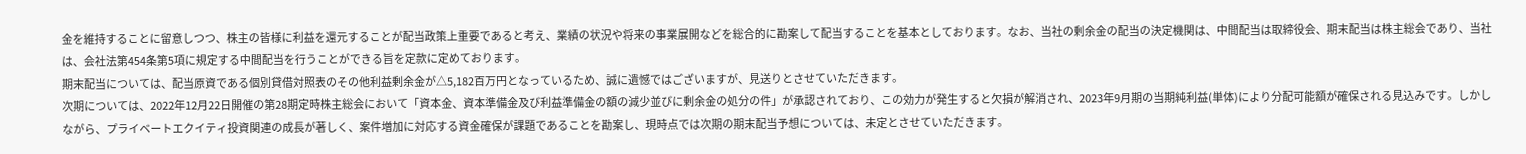金を維持することに留意しつつ、株主の皆様に利益を還元することが配当政策上重要であると考え、業績の状況や将来の事業展開などを総合的に勘案して配当することを基本としております。なお、当社の剰余金の配当の決定機関は、中間配当は取締役会、期末配当は株主総会であり、当社は、会社法第454条第5項に規定する中間配当を行うことができる旨を定款に定めております。
期末配当については、配当原資である個別貸借対照表のその他利益剰余金が△5,182百万円となっているため、誠に遺憾ではございますが、見送りとさせていただきます。
次期については、2022年12月22日開催の第28期定時株主総会において「資本金、資本準備金及び利益準備金の額の減少並びに剰余金の処分の件」が承認されており、この効力が発生すると欠損が解消され、2023年9月期の当期純利益(単体)により分配可能額が確保される見込みです。しかしながら、プライベートエクイティ投資関連の成長が著しく、案件増加に対応する資金確保が課題であることを勘案し、現時点では次期の期末配当予想については、未定とさせていただきます。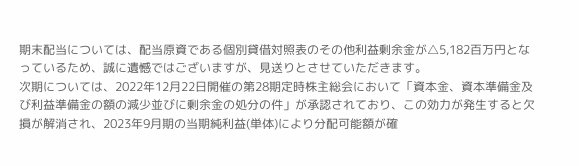期末配当については、配当原資である個別貸借対照表のその他利益剰余金が△5,182百万円となっているため、誠に遺憾ではございますが、見送りとさせていただきます。
次期については、2022年12月22日開催の第28期定時株主総会において「資本金、資本準備金及び利益準備金の額の減少並びに剰余金の処分の件」が承認されており、この効力が発生すると欠損が解消され、2023年9月期の当期純利益(単体)により分配可能額が確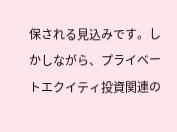保される見込みです。しかしながら、プライベートエクイティ投資関連の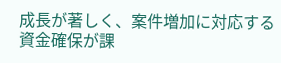成長が著しく、案件増加に対応する資金確保が課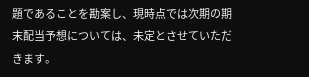題であることを勘案し、現時点では次期の期末配当予想については、未定とさせていただきます。